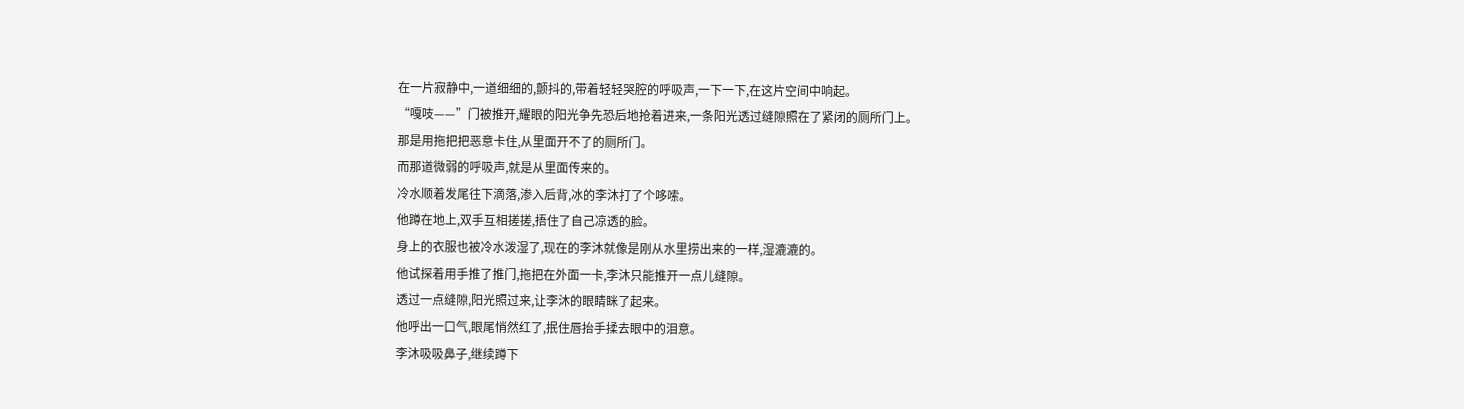在一片寂静中,一道细细的,颤抖的,带着轻轻哭腔的呼吸声,一下一下,在这片空间中响起。
“嘎吱——”门被推开,耀眼的阳光争先恐后地抢着进来,一条阳光透过缝隙照在了紧闭的厕所门上。
那是用拖把把恶意卡住,从里面开不了的厕所门。
而那道微弱的呼吸声,就是从里面传来的。
冷水顺着发尾往下滴落,渗入后背,冰的李沐打了个哆嗦。
他蹲在地上,双手互相搓搓,捂住了自己凉透的脸。
身上的衣服也被冷水泼湿了,现在的李沐就像是刚从水里捞出来的一样,湿漉漉的。
他试探着用手推了推门,拖把在外面一卡,李沐只能推开一点儿缝隙。
透过一点缝隙,阳光照过来,让李沐的眼睛眯了起来。
他呼出一口气,眼尾悄然红了,抿住唇抬手揉去眼中的泪意。
李沐吸吸鼻子,继续蹲下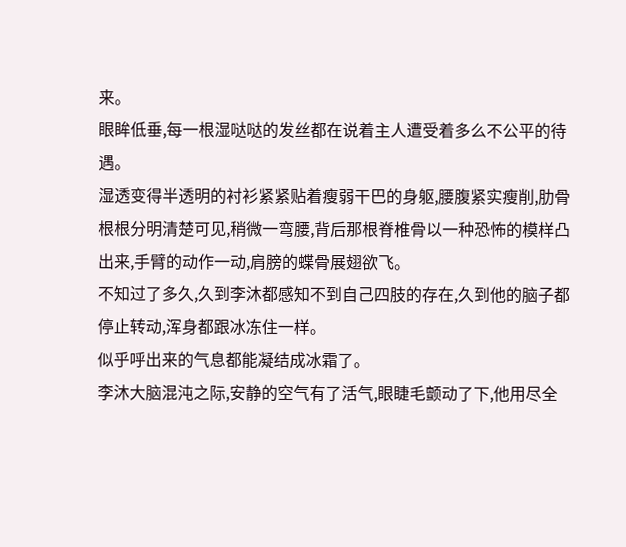来。
眼眸低垂,每一根湿哒哒的发丝都在说着主人遭受着多么不公平的待遇。
湿透变得半透明的衬衫紧紧贴着瘦弱干巴的身躯,腰腹紧实瘦削,肋骨根根分明清楚可见,稍微一弯腰,背后那根脊椎骨以一种恐怖的模样凸出来,手臂的动作一动,肩膀的蝶骨展翅欲飞。
不知过了多久,久到李沐都感知不到自己四肢的存在,久到他的脑子都停止转动,浑身都跟冰冻住一样。
似乎呼出来的气息都能凝结成冰霜了。
李沐大脑混沌之际,安静的空气有了活气,眼睫毛颤动了下,他用尽全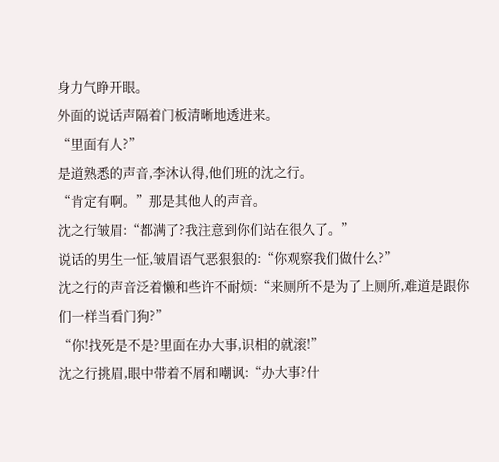身力气睁开眼。
外面的说话声隔着门板清晰地透进来。
“里面有人?”
是道熟悉的声音,李沐认得,他们班的沈之行。
“肯定有啊。”那是其他人的声音。
沈之行皱眉:“都满了?我注意到你们站在很久了。”
说话的男生一怔,皱眉语气恶狠狠的:“你观察我们做什么?”
沈之行的声音泛着懒和些许不耐烦:“来厕所不是为了上厕所,难道是跟你们一样当看门狗?”
“你!找死是不是?里面在办大事,识相的就滚!”
沈之行挑眉,眼中带着不屑和嘲讽:“办大事?什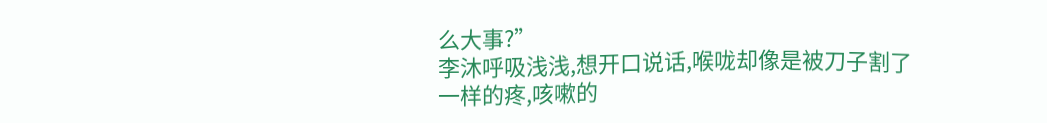么大事?”
李沐呼吸浅浅,想开口说话,喉咙却像是被刀子割了一样的疼,咳嗽的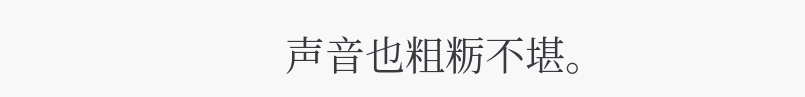声音也粗粝不堪。